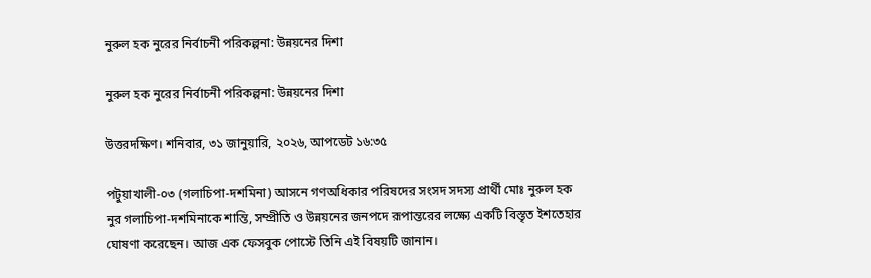নুরুল হক নুরের নির্বাচনী পরিকল্পনা: উন্নয়নের দিশা

নুরুল হক নুরের নির্বাচনী পরিকল্পনা: উন্নয়নের দিশা

উত্তরদক্ষিণ। শনিবার, ৩১ জানুয়ারি, ২০২৬, আপডেট ১৬:৩৫

পটুয়াখালী-০৩ (গলাচিপা-দশমিনা) আসনে গণঅধিকার পরিষদের সংসদ সদস্য প্রার্থী মোঃ নুরুল হক নুর গলাচিপা-দশমিনাকে শান্তি, সম্প্রীতি ও উন্নয়নের জনপদে রূপান্তরের লক্ষ্যে একটি বিস্তৃত ইশতেহার ঘোষণা করেছেন। আজ এক ফেসবুক পোস্টে তিনি এই বিষয়টি জানান।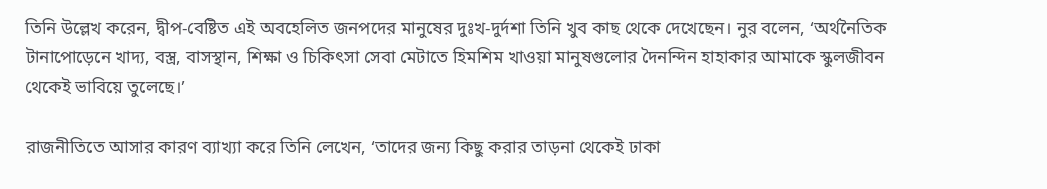তিনি উল্লেখ করেন, দ্বীপ-বেষ্টিত এই অবহেলিত জনপদের মানুষের দুঃখ-দুর্দশা তিনি খুব কাছ থেকে দেখেছেন। নুর বলেন, ‘অর্থনৈতিক টানাপোড়েনে খাদ্য, বস্ত্র, বাসস্থান, শিক্ষা ও চিকিৎসা সেবা মেটাতে হিমশিম খাওয়া মানুষগুলোর দৈনন্দিন হাহাকার আমাকে স্কুলজীবন থেকেই ভাবিয়ে তুলেছে।’

রাজনীতিতে আসার কারণ ব্যাখ্যা করে তিনি লেখেন, ‘তাদের জন্য কিছু করার তাড়না থেকেই ঢাকা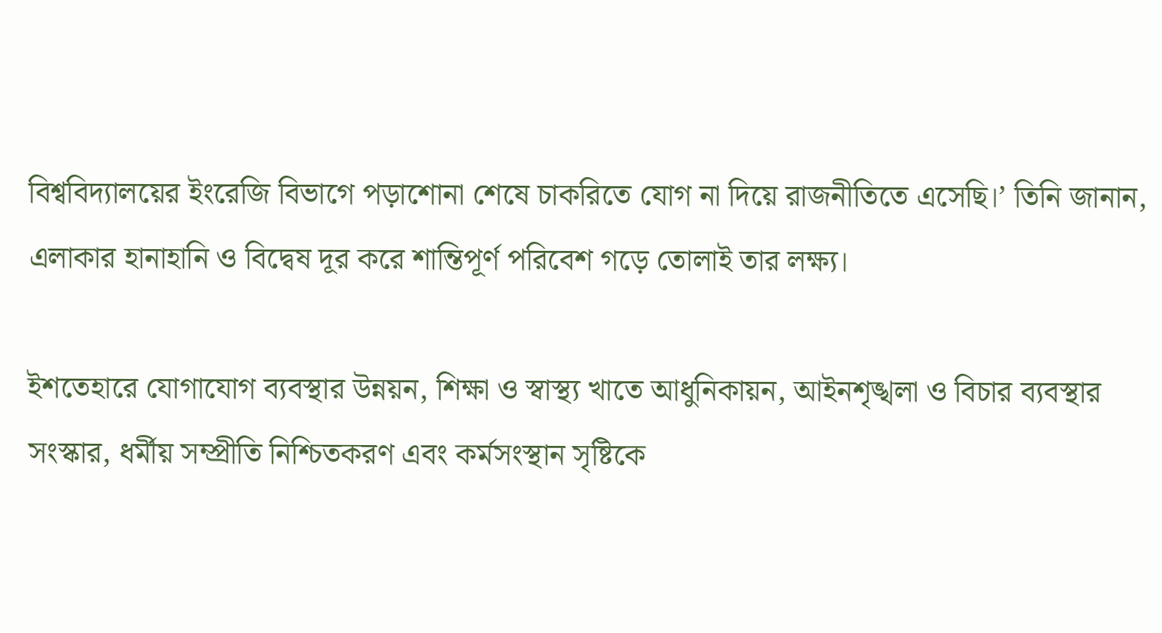বিশ্ববিদ্যালয়ের ইংরেজি বিভাগে পড়াশোনা শেষে চাকরিতে যোগ না দিয়ে রাজনীতিতে এসেছি।’ তিনি জানান, এলাকার হানাহানি ও বিদ্বেষ দূর করে শান্তিপূর্ণ পরিবেশ গড়ে তোলাই তার লক্ষ্য।

ইশতেহারে যোগাযোগ ব্যবস্থার উন্নয়ন, শিক্ষা ও স্বাস্থ্য খাতে আধুনিকায়ন, আইনশৃঙ্খলা ও বিচার ব্যবস্থার সংস্কার, ধর্মীয় সম্প্রীতি নিশ্চিতকরণ এবং কর্মসংস্থান সৃষ্টিকে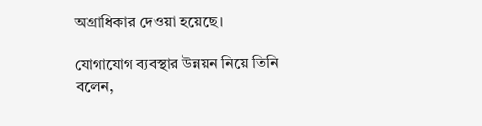অগ্রাধিকার দেওয়া হয়েছে।

যোগাযোগ ব্যবস্থার উন্নয়ন নিয়ে তিনি বলেন,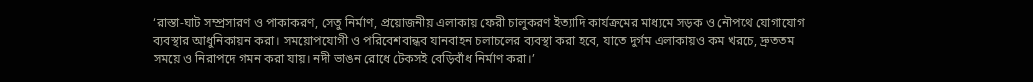‘রাস্তা-ঘাট সম্প্রসারণ ও পাকাকরণ, সেতু নির্মাণ, প্রয়োজনীয় এলাকায় ফেরী চালুকরণ ইত্যাদি কার্যক্রমের মাধ্যমে সড়ক ও নৌপথে যোগাযোগ ব্যবস্থার আধুনিকায়ন করা। সময়োপযোগী ও পরিবেশবান্ধব যানবাহন চলাচলের ব্যবস্থা করা হবে, যাতে দুর্গম এলাকায়ও কম খরচে, দ্রুততম সময়ে ও নিরাপদে গমন করা যায়। নদী ভাঙন রোধে টেকসই বেড়িবাঁধ নির্মাণ করা।’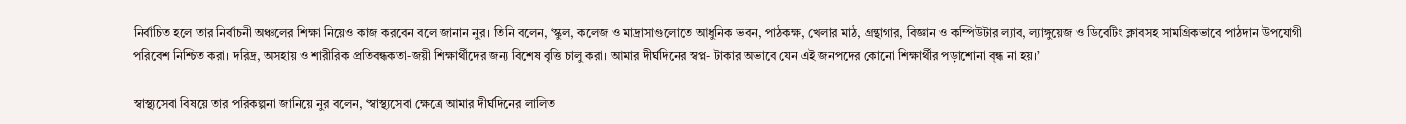নির্বাচিত হলে তার নির্বাচনী অঞ্চলের শিক্ষা নিয়েও কাজ করবেন বলে জানান নুর। তিনি বলেন, ‘স্কুল, কলেজ ও মাদ্রাসাগুলোতে আধুনিক ভবন, পাঠকক্ষ, খেলার মাঠ, গ্রন্থাগার, বিজ্ঞান ও কম্পিউটার ল্যাব, ল্যাঙ্গুয়েজ ও ডিবেটিং ক্লাবসহ সামগ্রিকভাবে পাঠদান উপযোগী পরিবেশ নিশ্চিত করা। দরিদ্র, অসহায় ও শারীরিক প্রতিবন্ধকতা-জয়ী শিক্ষার্থীদের জন্য বিশেষ বৃত্তি চালু করা। আমার দীর্ঘদিনের স্বপ্ন- টাকার অভাবে যেন এই জনপদের কোনো শিক্ষার্থীর পড়াশোনা ব্ন্ধ না হয়।’

স্বাস্থ্যসেবা বিষয়ে তার পরিকল্পনা জানিয়ে নুর বলেন, ‘স্বাস্থ্যসেবা ক্ষেত্রে আমার দীর্ঘদিনের লালিত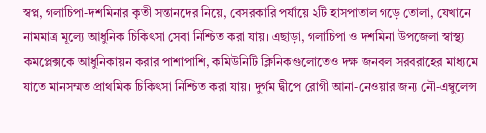স্বপ্ন, গলাচিপা-দশমিনার কৃতী সন্তানদের নিয়ে, বেসরকারি পর্যায়ে ২টি হাসপাতাল গড়ে তোলা, যেখানে নামমাত্র মূল্যে আধুনিক চিকিৎসা সেবা নিশ্চিত করা যায়। এছাড়া, গলাচিপা ও দশমিনা উপজেলা স্বাস্থ্য কমপ্লেক্সকে আধুনিকায়ন করার পাশাপাশি, কমিউনিটি ক্লিনিকগুলোতেও দক্ষ জনবল সরবরাহের মাধ্যমে যাতে মানসম্মত প্রাথমিক চিকিৎসা নিশ্চিত করা যায়। দুর্গম দ্বীপে রোগী আনা-নেওয়ার জন্য নৌ-এম্বুলেন্স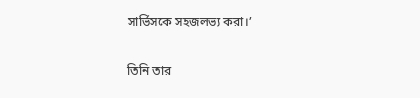সার্ভিসকে সহজলভ্য করা।’

তিনি তার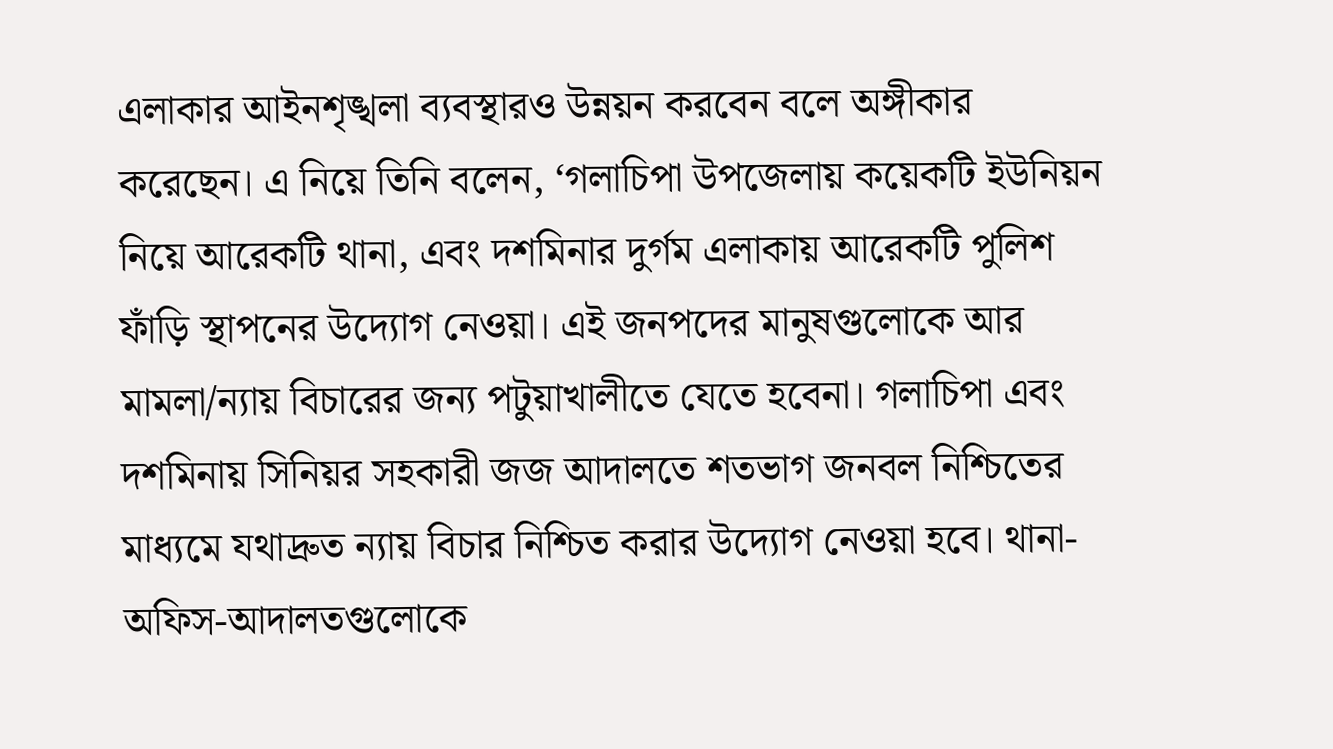এলাকার আইনশৃঙ্খলা ব্যবস্থারও উন্নয়ন করবেন বলে অঙ্গীকার করেছেন। এ নিয়ে তিনি বলেন, ‘গলাচিপা উপজেলায় কয়েকটি ইউনিয়ন নিয়ে আরেকটি থানা, এবং দশমিনার দুর্গম এলাকায় আরেকটি পুলিশ ফাঁড়ি স্থাপনের উদ্যোগ নেওয়া। এই জনপদের মানুষগুলোকে আর মামলা/ন্যায় বিচারের জন্য পটুয়াখালীতে যেতে হবেনা। গলাচিপা এবং দশমিনায় সিনিয়র সহকারী জজ আদালতে শতভাগ জনবল নিশ্চিতের মাধ্যমে যথাদ্রুত ন্যায় বিচার নিশ্চিত করার উদ্যোগ নেওয়া হবে। থানা-অফিস-আদালতগুলোকে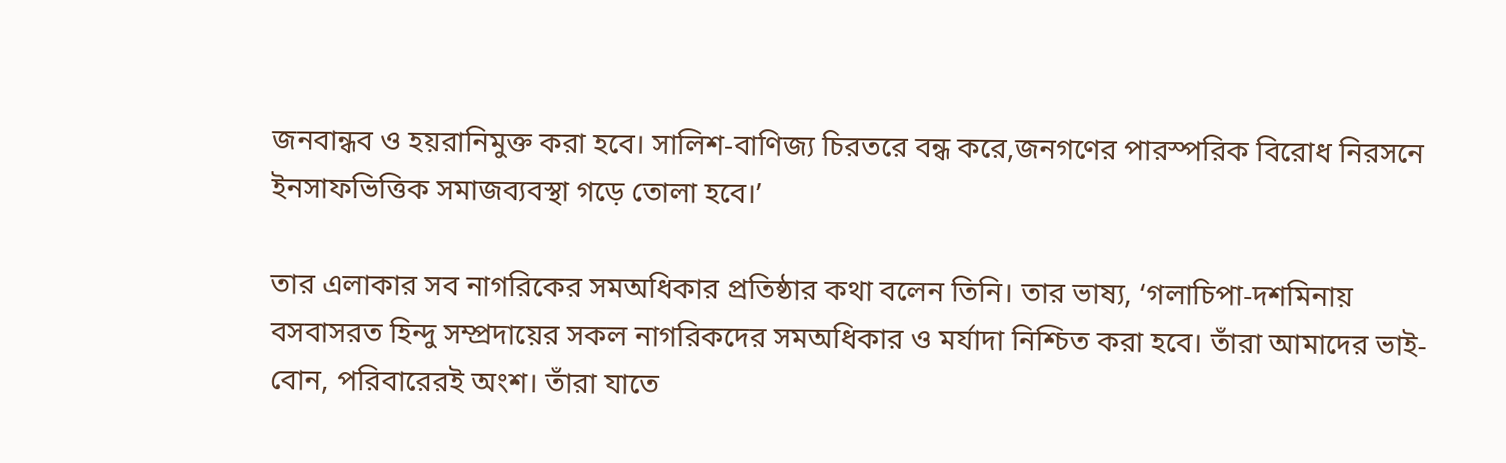জনবান্ধব ও হয়রানিমুক্ত করা হবে। সালিশ-বাণিজ্য চিরতরে বন্ধ করে,জনগণের পারস্পরিক বিরোধ নিরসনে ইনসাফভিত্তিক সমাজব্যবস্থা গড়ে তোলা হবে।’

তার এলাকার সব নাগরিকের সমঅধিকার প্রতিষ্ঠার কথা বলেন তিনি। তার ভাষ্য, ‘গলাচিপা-দশমিনায় বসবাসরত হিন্দু সম্প্রদায়ের সকল নাগরিকদের সমঅধিকার ও মর্যাদা নিশ্চিত করা হবে। তাঁরা আমাদের ভাই-বোন, পরিবারেরই অংশ। তাঁরা যাতে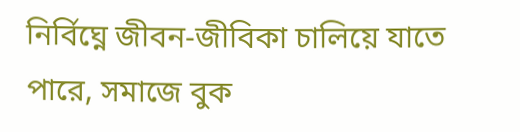নির্বিঘ্নে জীবন-জীবিকা চালিয়ে যাতে পারে, সমাজে বুক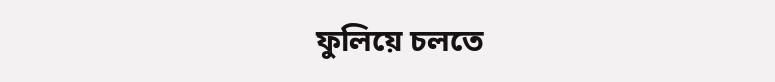ফুলিয়ে চলতে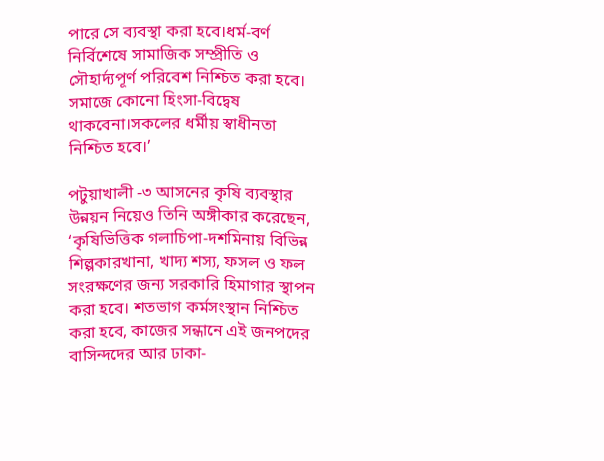পারে সে ব্যবস্থা করা হবে।ধর্ম-বর্ণ নির্বিশেষে সামাজিক সম্প্রীতি ও সৌহার্দ্যপূর্ণ পরিবেশ নিশ্চিত করা হবে। সমাজে কোনো হিংসা-বিদ্বেষ থাকবেনা।সকলের ধর্মীয় স্বাধীনতা নিশ্চিত হবে।’

পটুয়াখালী -৩ আসনের কৃষি ব্যবস্থার উন্নয়ন নিয়েও তিনি অঙ্গীকার করেছেন, ‘কৃষিভিত্তিক গলাচিপা-দশমিনায় বিভিন্ন শিল্পকারখানা, খাদ্য শস্য, ফসল ও ফল সংরক্ষণের জন্য সরকারি হিমাগার স্থাপন করা হবে। শতভাগ কর্মসংস্থান নিশ্চিত করা হবে, কাজের সন্ধানে এই জনপদের বাসিন্দদের আর ঢাকা-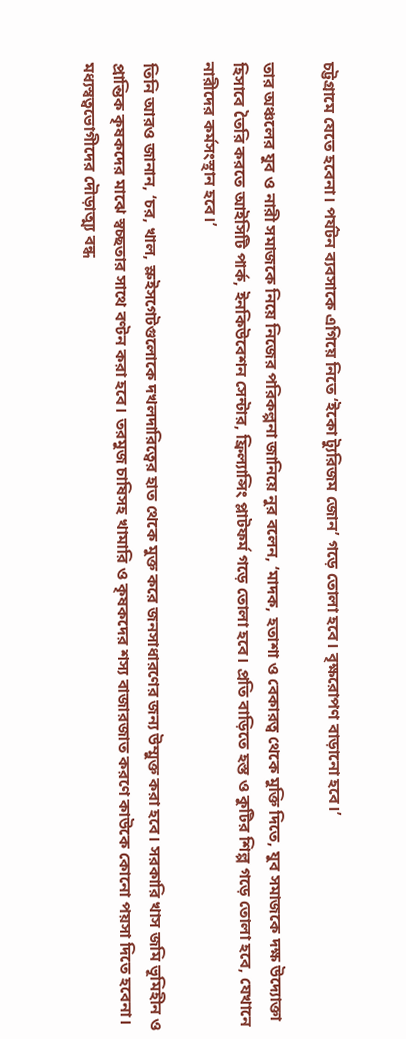চট্টগ্রামে যেতে হবেনা। পর্যটন ব্যবসাকে এগিয়ে নিতে ‘ইকো ট্যুরিজম জোন’ গড়ে তোলা হবে। বৃক্ষরোপণ বাড়ানো হবে।’

তার অঞ্চলের যুব ও নারী সমাজকে নিয়ে নিজের পরিকল্পনা জানিয়ে নুর বলেন, ‘মাদক, হতাশা ও বেকারত্ব থেকে মুক্তি দিতে, যুব সমাজকে দক্ষ উদ্যোক্তা হিসাবে তৈরি করতে আইসিটি পার্ক, ইনকিউবেশন সেন্টার, ফ্রিল্যান্সিং প্লাটফর্ম গড়ে তোলা হবে। প্রতি বাড়িতে হস্ত ও কুটির শিল্প গড়ে তোলা হবে, যেখানে নারীদের কর্মসংস্থান হবে।’

তিনি আরও জানান, ‘চর, খাল, স্লুইসগেটগুলোকে দখলদারিত্বের হাত থেকে মুক্ত করে জনসাধারণের জন্য উম্মুক্ত করা হবে। সরকারি খাস জমি ভূমিহীন ও প্রান্তিক কৃষকদের মাঝে স্বচ্ছতার সাথে বণ্টন করা হবে। তরমুজ চাষিসহ খামারি ও কৃষকদের শস্য বাজারজাত করণে কাউকে কোনো পয়সা দিতে হবেনা। মধ্যস্বত্বভোগীদের দৌড়াত্ম্য বন্ধ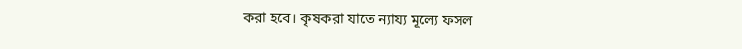করা হবে। কৃষকরা যাতে ন্যায্য মূল্যে ফসল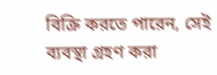বিক্রি করতে পারেন, সেই ব্যবস্থা গ্রহণ করা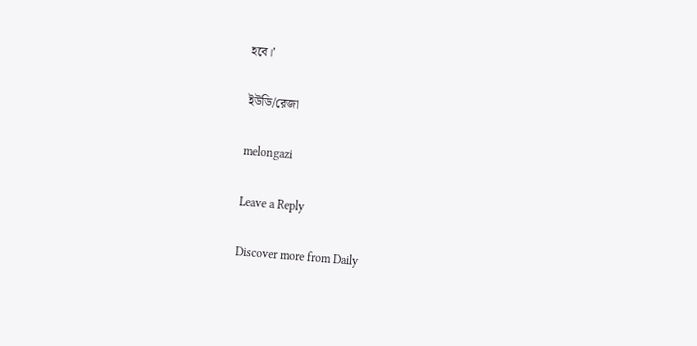হবে।’

ইউডি/রেজা

melongazi

Leave a Reply

Discover more from Daily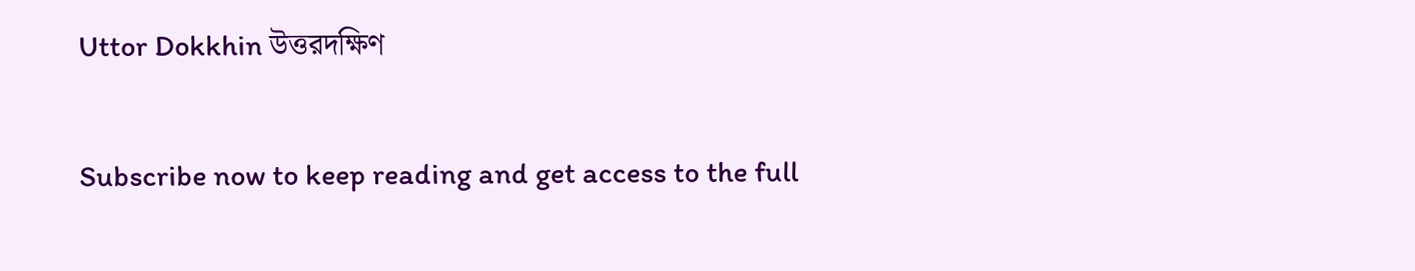Uttor Dokkhin উত্তরদক্ষিণ

Subscribe now to keep reading and get access to the full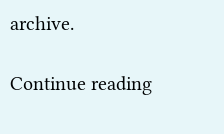archive.

Continue reading